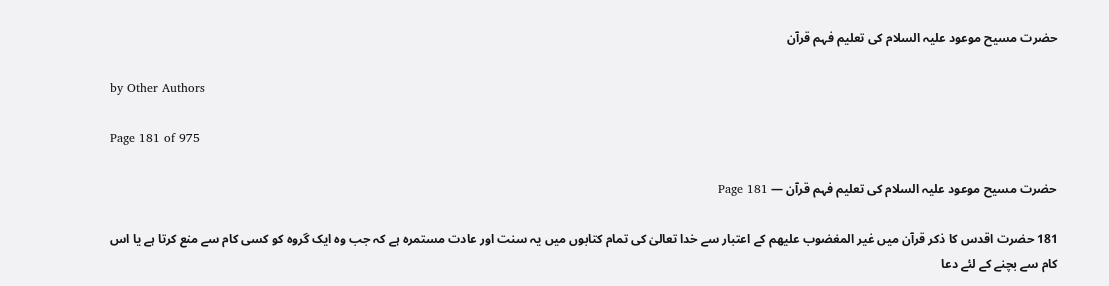حضرت مسیح موعود علیہ السلام کی تعلیم فہم قرآن

by Other Authors

Page 181 of 975

حضرت مسیح موعود علیہ السلام کی تعلیم فہم قرآن — Page 181

181 حضرت اقدس کا ذکر قرآن میں غیر المغضوب علیھم کے اعتبار سے خدا تعالیٰ کی تمام کتابوں میں یہ سنت اور عادت مستمرہ ہے کہ جب وہ ایک گروہ کو کسی کام سے منع کرتا ہے یا اس کام سے بچنے کے لئے دعا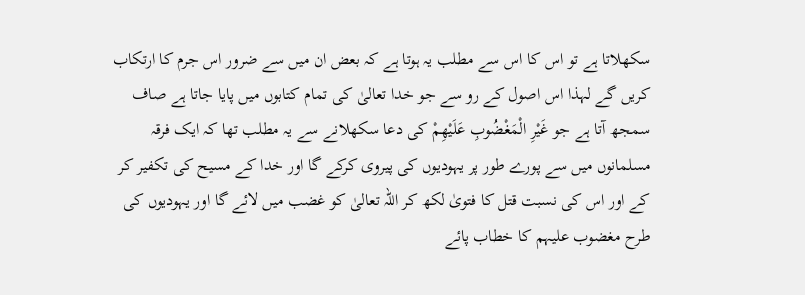سکھلاتا ہے تو اس کا اس سے مطلب یہ ہوتا ہے کہ بعض ان میں سے ضرور اس جرم کا ارتکاب کریں گے لہذا اس اصول کے رو سے جو خدا تعالیٰ کی تمام کتابوں میں پایا جاتا ہے صاف سمجھ آتا ہے جو غَيْرِ الْمَغْضُوبِ عَلَيْهِمْ کی دعا سکھلانے سے یہ مطلب تھا کہ ایک فرقہ مسلمانوں میں سے پورے طور پر یہودیوں کی پیروی کرکے گا اور خدا کے مسیح کی تکفیر کر کے اور اس کی نسبت قتل کا فتویٰ لکھ کر اللہ تعالیٰ کو غضب میں لائے گا اور یہودیوں کی طرح مغضوب علیہم کا خطاب پائے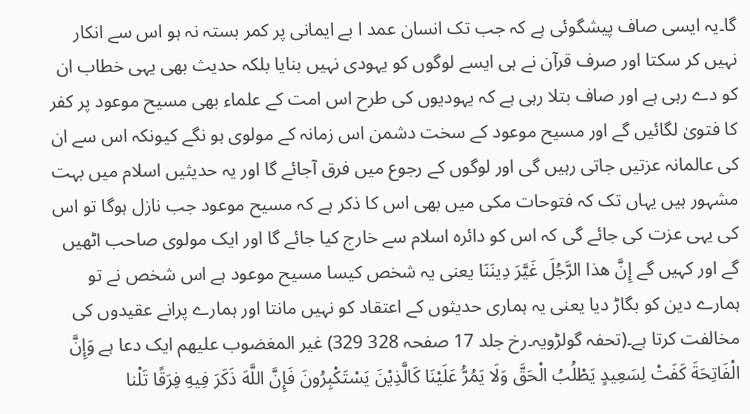گا۔یہ ایسی صاف پیشگوئی ہے کہ جب تک انسان عمد ا بے ایمانی پر کمر بستہ نہ ہو اس سے انکار نہیں کر سکتا اور صرف قرآن نے ہی ایسے لوگوں کو یہودی نہیں بنایا بلکہ حدیث بھی یہی خطاب ان کو دے رہی ہے اور صاف بتلا رہی ہے کہ یہودیوں کی طرح اس امت کے علماء بھی مسیح موعود پر کفر کا فتویٰ لگائیں گے اور مسیح موعود کے سخت دشمن اس زمانہ کے مولوی ہو نگے کیونکہ اس سے ان کی عالمانہ عزتیں جاتی رہیں گی اور لوگوں کے رجوع میں فرق آجائے گا اور یہ حدیثیں اسلام میں بہت مشہور ہیں یہاں تک کہ فتوحات مکی میں بھی اس کا ذکر ہے کہ مسیح موعود جب نازل ہوگا تو اس کی یہی عزت کی جائے گی کہ اس کو دائرہ اسلام سے خارج کیا جائے گا اور ایک مولوی صاحب اٹھیں گے اور کہیں گے إِنَّ هذا الرَّجُلَ غَيَّرَ دِينَنَا یعنی یہ شخص کیسا مسیح موعود ہے اس شخص نے تو ہمارے دین کو بگاڑ دیا یعنی یہ ہماری حدیثوں کے اعتقاد کو نہیں مانتا اور ہمارے پرانے عقیدوں کی مخالفت کرتا ہے۔(تحفہ گولڑویہ۔رخ جلد 17 صفحہ 328 329) غير المغضوب علیھم ایک دعا ہے وَإِنَّ الْفَاتِحَةَ كَفَتْ لِسَعِيدٍ يَطْلُبُ الْحَقَّ وَلَا يَمُرُّ عَلَيْنَا كَالَّذِيْنَ يَسْتَكْبِرُونَ فَإِنَّ اللَّهَ ذَكَرَ فِيهِ فِرَقًا تَلْنا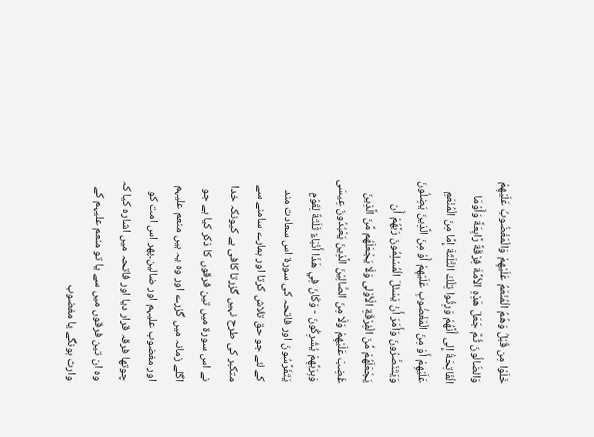خَلَوْا مِن قَبْلُ وَهُمُ الْمُنْعَمُ عَلَيْهِمْ وَالْمَغْضُوبُ عَلَيْهِمْ وَالضّالُونَ ثُمَّ جَعَلَ هَذِهِ الأمَّةَ فِرْقَةً رَّابِعَةً وَأَوْمَا الْفَاتِحَةُ إِلى أَنَّهُمْ وَرِثُوا تِلْكَ التَّلَثَةَ إِمَّا مِنَ الْمُنْعَمِ عَلَيْهِمْ أَوْ مِنَ الْمَغْضُوبِ عَلَيْهِمْ أَوْ مِنَ الَّذِينَ يَضِلُونَ وَيَتَنَصَّرُونَ وَأَمَرَ أَنْ يَسْئَلَ الْمُسْلِمُونَ رَبَّهُمْ أَن يَجْعَلَهُمْ مِّنَ الْفِرْقَةِ الْأوْلى وَلَا يَجْعَلَهُم مِّنَ الَّذِينَ غَضِبَ عَلَيْهِمْ وَلَا مِنَ الصَّالِيْنَ الَّذِينَ يَعْبُدُونَ عِيسَى وَبِرَبِّهِمْ يُشْرِكُونَ - وَكَانَ فِي هَذَا أَنْبَاءٌ ثَلَتَةٌ لِقَوْمٍ يَتَفَرَّسُونَ اور فاتحہ کی سورۃ اس سعادت مند کے لئے جو حق تلاش کرتا اور ہمارے سامنے سے متکبر کی طرح نہیں گزرتا کافی ہے کیونکہ خدا نے اس سورۃ میں تین فرقوں کا ذکر کیا ہے جو اگلے زمانہ میں گزرے اور وہ یہ ہیں منعم علیہم اور مغضوب علیہم اور ضالین۔پھر اس امت کو چوتھا فرقہ قرار دیا اور فاتحہ میں اشارہ کیا کہ وہ ان تین فرقوں میں سے یا تو منعم علیہم کے وارث ہونگے یا مغضوب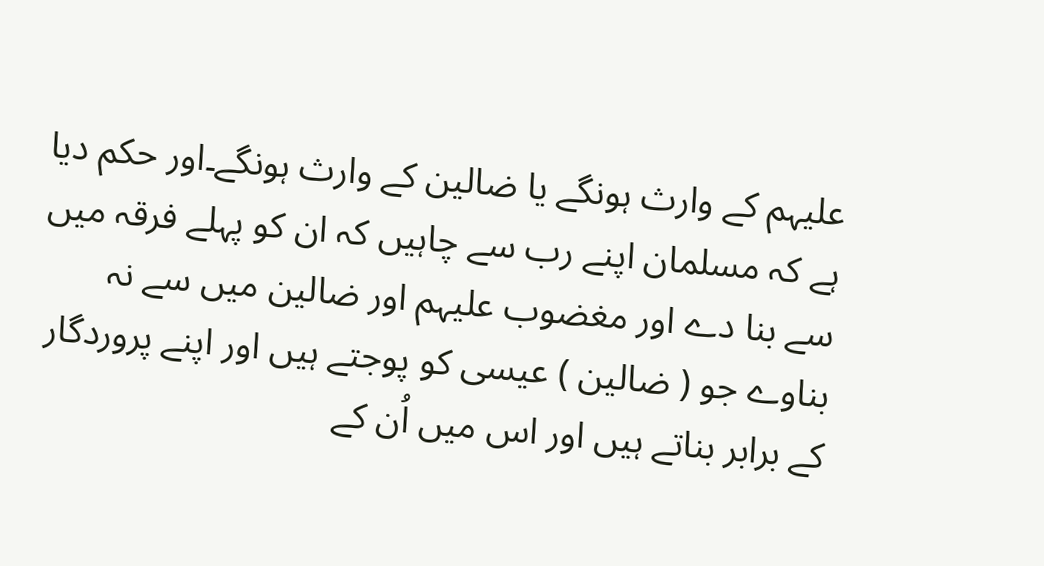علیہم کے وارث ہونگے یا ضالین کے وارث ہونگے۔اور حکم دیا ہے کہ مسلمان اپنے رب سے چاہیں کہ ان کو پہلے فرقہ میں سے بنا دے اور مغضوب علیہم اور ضالین میں سے نہ بناوے جو ( ضالین ) عیسی کو پوجتے ہیں اور اپنے پروردگار کے برابر بناتے ہیں اور اس میں اُن کے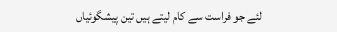لئے جو فراست سے کام لیتے ہیں تین پیشگوئیاں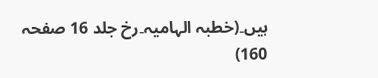ہیں۔(خطبہ الہامیہ۔رخ جلد 16 صفحہ 160)